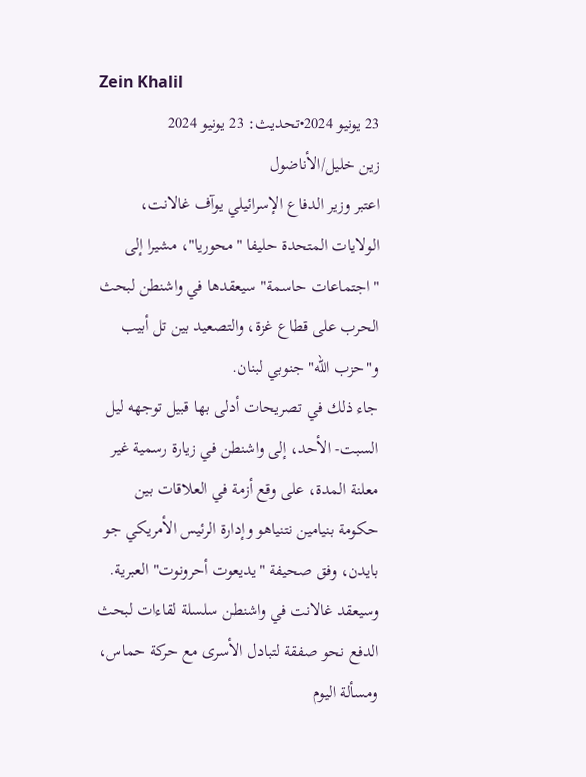Zein Khalil
23 يونيو 2024•تحديث: 23 يونيو 2024
زين خليل/الأناضول
اعتبر وزير الدفاع الإسرائيلي يوآف غالانت، الولايات المتحدة حليفا "محوريا"، مشيرا إلى "اجتماعات حاسمة" سيعقدها في واشنطن لبحث الحرب على قطاع غزة، والتصعيد بين تل أبيب و"حزب الله" جنوبي لبنان.
جاء ذلك في تصريحات أدلى بها قبيل توجهه ليل السبت- الأحد، إلى واشنطن في زيارة رسمية غير معلنة المدة، على وقع أزمة في العلاقات بين حكومة بنيامين نتنياهو وإدارة الرئيس الأمريكي جو بايدن، وفق صحيفة "يديعوت أحرونوت" العبرية.
وسيعقد غالانت في واشنطن سلسلة لقاءات لبحث الدفع نحو صفقة لتبادل الأسرى مع حركة حماس، ومسألة اليوم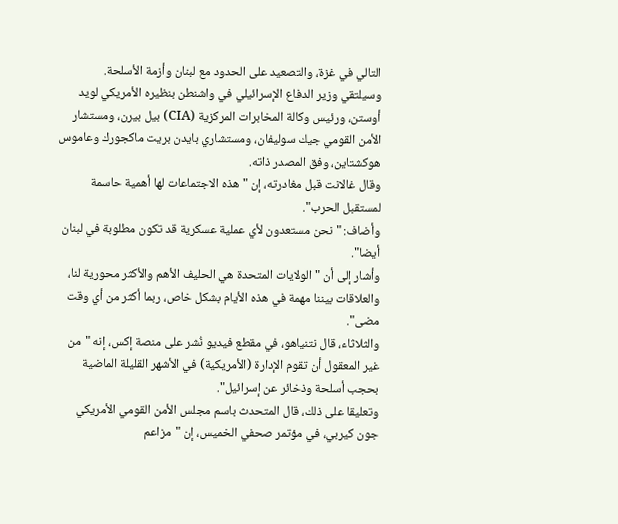التالي في غزة، والتصعيد على الحدود مع لبنان وأزمة الأسلحة.
وسيلتقي وزير الدفاع الإسرائيلي في واشنطن بنظيره الأمريكي لويد أوستن، ورئيس وكالة المخابرات المركزية (CIA) بيل بيرن، ومستشار الأمن القومي جيك سوليفان، ومستشاري بايدن بريت ماكجورك وعاموس هوكشتاين، وفق المصدر ذاته.
وقال غالانت قبل مغادرته، إن "هذه الاجتماعات لها أهمية حاسمة لمستقبل الحرب".
وأضاف: "نحن مستعدون لأي عملية عسكرية قد تكون مطلوبة في لبنان أيضا".
وأشار إلى أن "الولايات المتحدة هي الحليف الأهم والأكثر محورية لنا، والعلاقات بيننا مهمة في هذه الأيام بشكل خاص، ربما أكثر من أي وقت مضى".
والثلاثاء، قال نتنياهو، في مقطع فيديو نُشر على منصة إكس، إنه "من غير المعقول أن تقوم الإدارة (الأمريكية) في الأشهر القليلة الماضية بحجب أسلحة وذخائر عن إسرائيل".
وتعليقا على ذلك، قال المتحدث باسم مجلس الأمن القومي الأمريكي جون كيربي، في مؤتمر صحفي الخميس، إن "مزاعم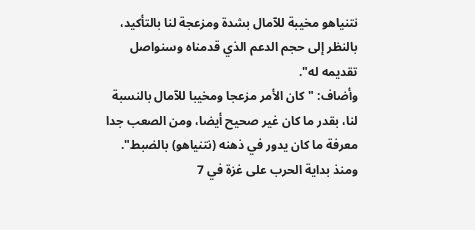نتنياهو مخيبة للآمال بشدة ومزعجة لنا بالتأكيد، بالنظر إلى حجم الدعم الذي قدمناه وسنواصل تقديمه له".
وأضاف: "كان الأمر مزعجا ومخيبا للآمال بالنسبة لنا، بقدر ما كان غير صحيح أيضا، ومن الصعب جدا معرفة ما كان يدور في ذهنه (نتنياهو) بالضبط".
ومنذ بداية الحرب على غزة في 7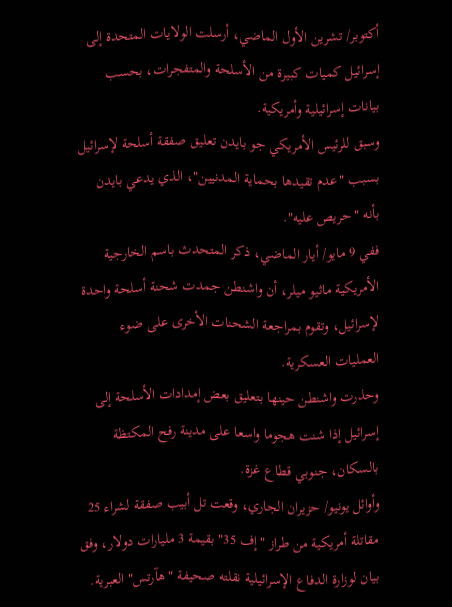أكتوبر/ تشرين الأول الماضي، أرسلت الولايات المتحدة إلى إسرائيل كميات كبيرة من الأسلحة والمتفجرات، بحسب بيانات إسرائيلية وأمريكية.
وسبق للرئيس الأمريكي جو بايدن تعليق صفقة أسلحة لإسرائيل بسبب "عدم تقيدها بحماية المدنيين"، الذي يدعي بايدن بأنه "حريص عليه".
ففي 9 مايو/ أيار الماضي، ذكر المتحدث باسم الخارجية الأمريكية ماثيو ميلر، أن واشنطن جمدت شحنة أسلحة واحدة لإسرائيل، وتقوم بمراجعة الشحنات الأخرى على ضوء العمليات العسكرية.
وحذرت واشنطن حينها بتعليق بعض إمدادات الأسلحة إلى إسرائيل إذا شنت هجوما واسعا على مدينة رفح المكتظة بالسكان، جنوبي قطاع غزة.
وأوائل يونيو/ حزيران الجاري، وقعت تل أبيب صفقة لشراء 25 مقاتلة أمريكية من طراز "إف 35" بقيمة 3 مليارات دولار، وفق بيان لوزارة الدفاع الإسرائيلية نقلته صحيفة "هآرتس" العبرية.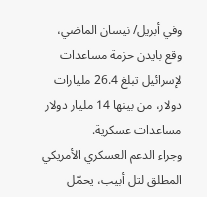وفي أبريل/ نيسان الماضي، وقع بايدن حزمة مساعدات لإسرائيل تبلغ 26.4 مليارات دولار، من بينها 14 مليار دولار مساعدات عسكرية.
وجراء الدعم العسكري الأمريكي المطلق لتل أبيب، يحمّل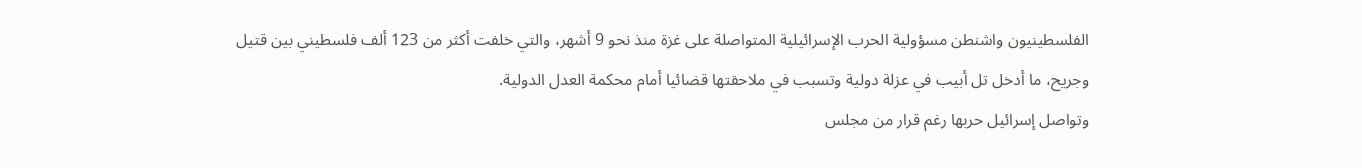الفلسطينيون واشنطن مسؤولية الحرب الإسرائيلية المتواصلة على غزة منذ نحو 9 أشهر، والتي خلفت أكثر من 123 ألف فلسطيني بين قتيل وجريح، ما أدخل تل أبيب في عزلة دولية وتسبب في ملاحقتها قضائيا أمام محكمة العدل الدولية.
وتواصل إسرائيل حربها رغم قرار من مجلس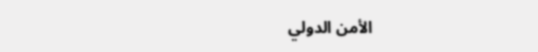الأمن الدولي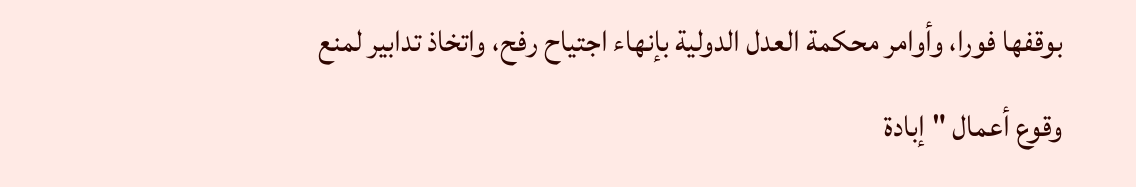بوقفها فورا، وأوامر محكمة العدل الدولية بإنهاء اجتياح رفح، واتخاذ تدابير لمنع وقوع أعمال "إبادة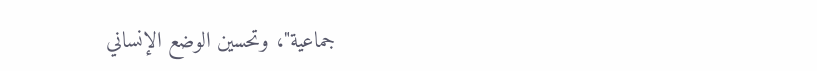جماعية"، وتحسين الوضع الإنساني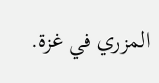المزري في غزة.